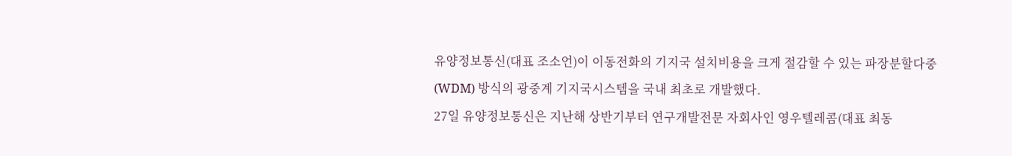유양정보통신(대표 조소언)이 이동전화의 기지국 설치비용을 크게 절감할 수 있는 파장분할다중(WDM) 방식의 광중계 기지국시스템을 국내 최초로 개발했다.
27일 유양정보통신은 지난해 상반기부터 연구개발전문 자회사인 영우텔레콤(대표 최동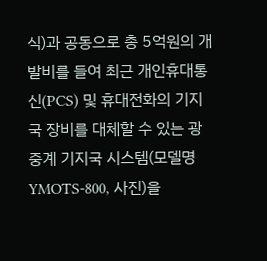식)과 공동으로 총 5억원의 개발비를 들여 최근 개인휴대통신(PCS) 및 휴대전화의 기지국 장비를 대체할 수 있는 광중계 기지국 시스템(모델명 YMOTS-800, 사진)을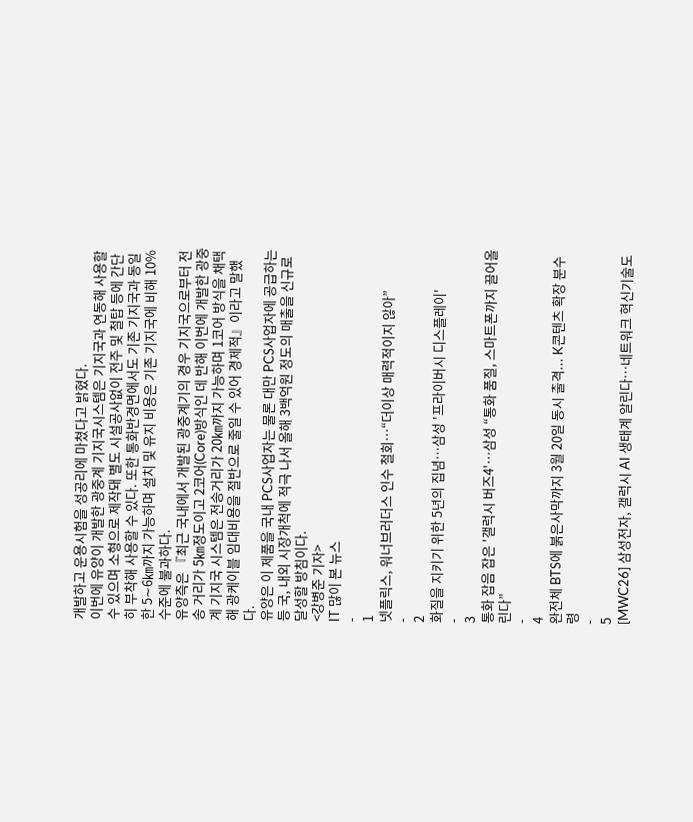개발하고 운용시험을 성공리에 마쳤다고 밝혔다.
이번에 유양이 개발한 광중계 기지국시스템은 기지국과 연동해 사용할 수 있으며 소형으로 제작돼 별도 시설공사없이 전주 및 철탑 등에 간단히 부착해 사용할 수 있다. 또한 통화반경면에서도 기존 기지국과 동일한 5∼6㎞까지 가능하며 설치 및 유지 비용은 기존 기지국에 비해 10% 수준에 불과하다.
유양측은 『최근 국내에서 개발된 광중계기의 경우 기지국으로부터 전송 거리가 5㎞정도이고 2코어(Core)방식인 데 반해 이번에 개발한 광중계 기지국 시스템은 전송거리가 20㎞까지 가능하며 1코어 방식을 채택해 광케이블 임대비용을 절반으로 줄일 수 있어 경제적』이라고 말했다.
유양은 이 제품을 국내 PCS사업자는 물론 대만 PCS사업자에 공급하는 등 국, 내외 시장개척에 적극 나서 올해 3백억원 정도의 매출을 신규로 달성할 방침이다.
<강병준 기자>
IT 많이 본 뉴스
-
1
넷플릭스, 워너브러더스 인수 철회…“더이상 매력적이지 않아”
-
2
화질을 지키기 위한 5년의 집념…삼성 '프라이버시 디스플레이'
-
3
통화 잡음 잡은 '갤럭시 버즈4'…삼성 “통화 품질, 스마트폰까지 끌어올린다”
-
4
완전체 BTS에 붉은사막까지 3월 20일 동시 출격... K콘텐츠 확장 분수령
-
5
[MWC26] 삼성전자, 갤럭시 AI 생태계 알린다…네트워크 혁신기술도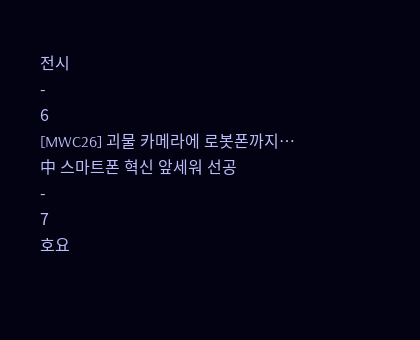전시
-
6
[MWC26] 괴물 카메라에 로봇폰까지…中 스마트폰 혁신 앞세워 선공
-
7
호요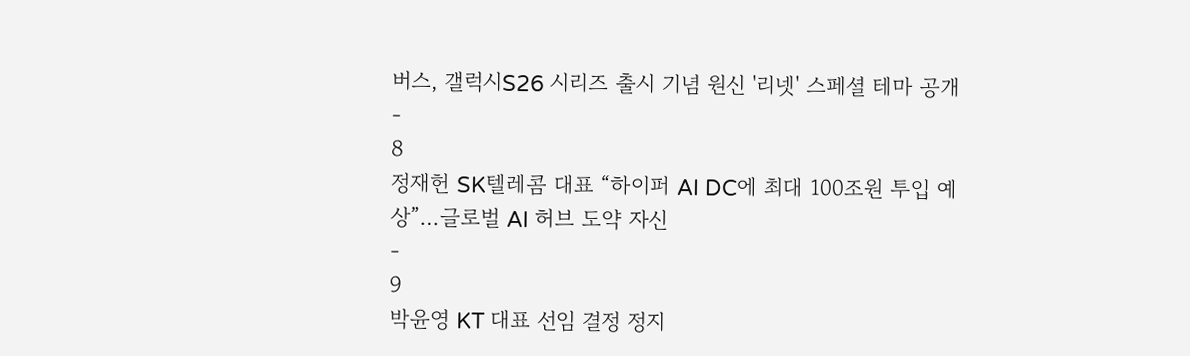버스, 갤럭시S26 시리즈 출시 기념 원신 '리넷' 스페셜 테마 공개
-
8
정재헌 SK텔레콤 대표 “하이퍼 AI DC에 최대 100조원 투입 예상”…글로벌 AI 허브 도약 자신
-
9
박윤영 KT 대표 선임 결정 정지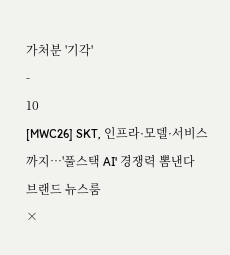가처분 '기각'
-
10
[MWC26] SKT, 인프라·모델·서비스까지…'풀스택 AI' 경쟁력 뽐낸다
브랜드 뉴스룸
×